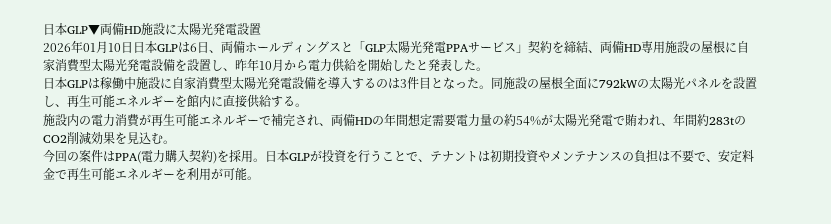日本GLP▼両備HD施設に太陽光発電設置
2026年01月10日日本GLPは6日、両備ホールディングスと「GLP太陽光発電PPAサービス」契約を締結、両備HD専用施設の屋根に自家消費型太陽光発電設備を設置し、昨年10月から電力供給を開始したと発表した。
日本GLPは稼働中施設に自家消費型太陽光発電設備を導入するのは3件目となった。同施設の屋根全面に792kWの太陽光パネルを設置し、再生可能エネルギーを館内に直接供給する。
施設内の電力消費が再生可能エネルギーで補完され、両備HDの年間想定需要電力量の約54%が太陽光発電で賄われ、年間約283tのCO2削減効果を見込む。
今回の案件はPPA(電力購入契約)を採用。日本GLPが投資を行うことで、テナントは初期投資やメンテナンスの負担は不要で、安定料金で再生可能エネルギーを利用が可能。